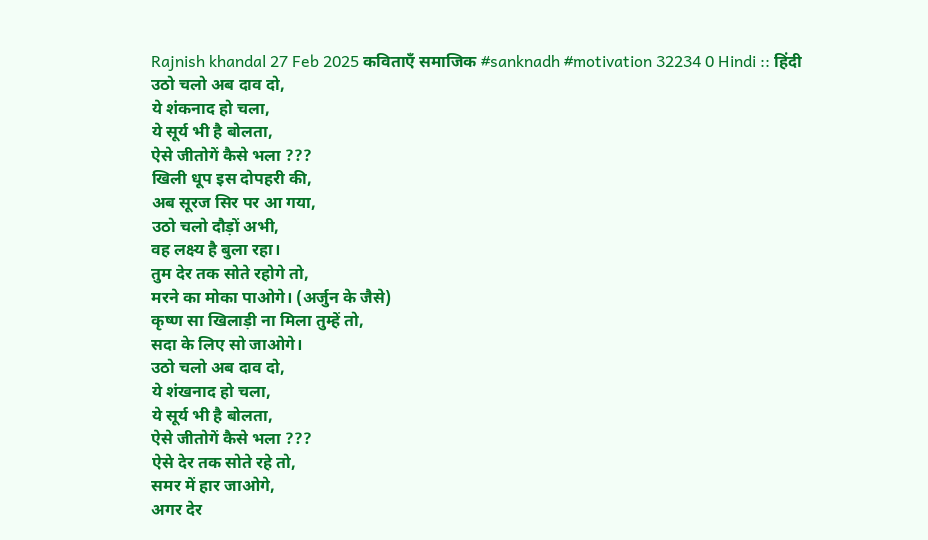Rajnish khandal 27 Feb 2025 कविताएँ समाजिक #sanknadh #motivation 32234 0 Hindi :: हिंदी
उठो चलो अब दाव दो,
ये शंकनाद हो चला,
ये सूर्य भी है बोलता,
ऐसे जीतोगें कैसे भला ???
खिली धूप इस दोपहरी की,
अब सूरज सिर पर आ गया,
उठो चलो दौड़ों अभी,
वह लक्ष्य है बुला रहा।
तुम देर तक सोते रहोगे तो,
मरने का मोका पाओगे। (अर्जुन के जैसे)
कृष्ण सा खिलाड़ी ना मिला तुम्हें तो,
सदा के लिए सो जाओगे।
उठो चलो अब दाव दो,
ये शंखनाद हो चला,
ये सूर्य भी है बोलता,
ऐसे जीतोगें कैसे भला ???
ऐसे देर तक सोते रहे तो,
समर में हार जाओगे,
अगर देर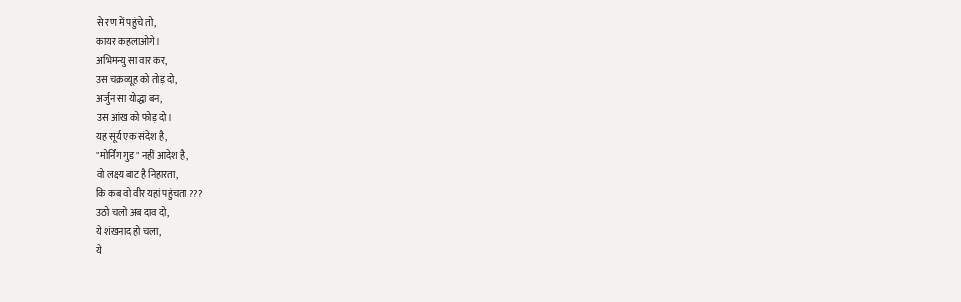से रण में पहुंचे तो,
कायर कहलाओगे।
अभिमन्यु सा वार कर,
उस चक्रव्यूह को तोड़ दो,
अर्जुन सा योद्धा बन,
उस आंख को फोड़ दो।
यह सूर्य एक संदेश है,
"मोर्निंग गुड" नहीं आदेश है,
वो लक्ष्य बाट है निहारता,
कि कब वो वीर यहां पहुंचता ???
उठो चलो अब दाव दो,
ये शंखनाद हो चला,
ये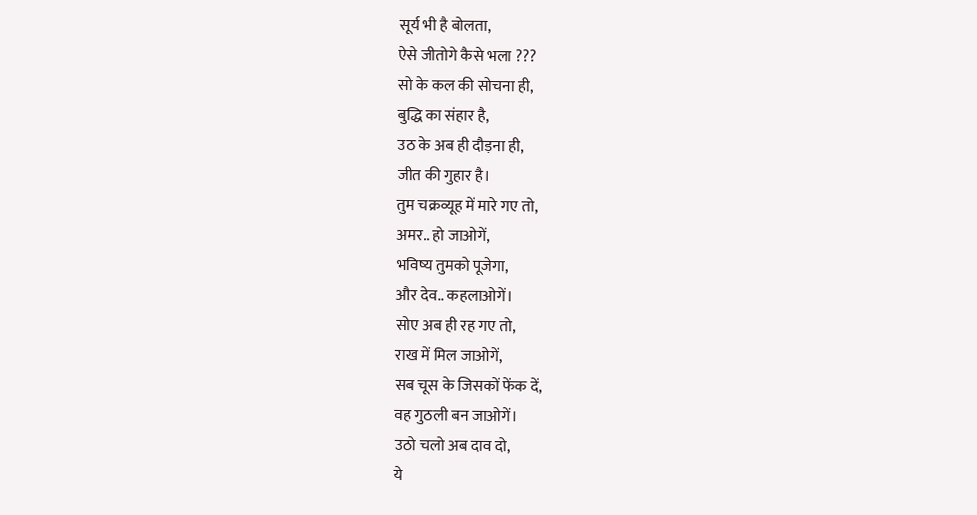सूर्य भी है बोलता,
ऐसे जीतोगे कैसे भला ???
सो के कल की सोचना ही,
बुद्धि का संहार है,
उठ के अब ही दौड़ना ही,
जीत की गुहार है।
तुम चक्रव्यूह में मारे गए तो,
अमर.. हो जाओगें,
भविष्य तुमको पूजेगा,
और देव.. कहलाओगें।
सोए अब ही रह गए तो,
राख में मिल जाओगें,
सब चूस के जिसकों फेंक दें,
वह गुठली बन जाओगें।
उठो चलो अब दाव दो,
ये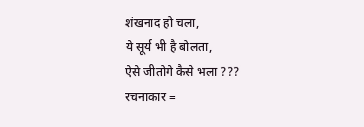शंखनाद हो चला,
ये सूर्य भी है बोलता,
ऐसे जीतोगे कैसे भला ???
रचनाकार =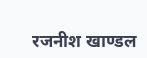रजनीश खाण्डल